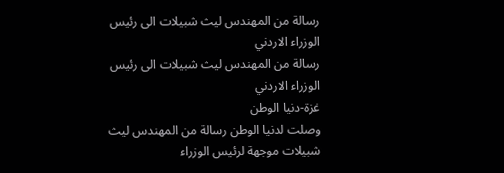رسالة من المهندس ليث شبيلات الى رئيس الوزراء الاردني
رسالة من المهندس ليث شبيلات الى رئيس الوزراء الاردني
غزة-دنيا الوطن
وصلت لدنيا الوطن رسالة من المهندس ليث شبيلات موجهة لرئيس الوزراء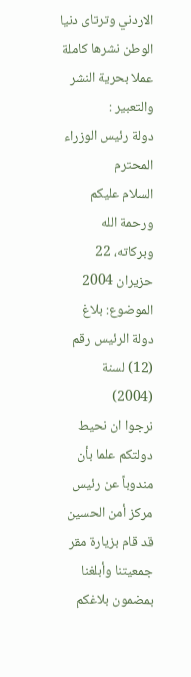الاردني وترتاى دنيا الوطن نشرها كاملة عملا بحرية النشر والتعبير :
دولة رئيس الوزراء المحترم
السلام عليكم ورحمة الله وبركاته، 22 حزيران 2004
الموضوع: بلاغ دولة الرئيس رقم (12) لسنة (2004)
نرجوا ان نحيط دولتكم علما بأن مندوباً عن رئيس مركز أمن الحسين قد قام بزيارة مقر جمعيتنا وأبلغنا بمضمون بلاغكم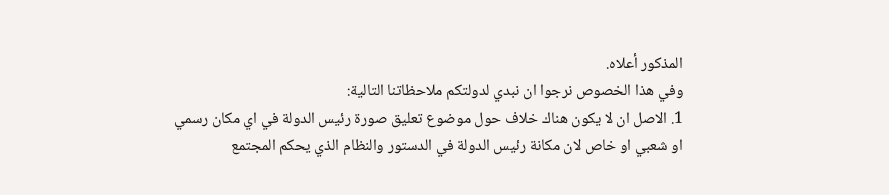المذكور أعلاه.
وفي هذا الخصوص نرجوا ان نبدي لدولتكم ملاحظاتنا التالية:
1. الاصل ان لا يكون هناك خلاف حول موضوع تعليق صورة رئيس الدولة في اي مكان رسمي او شعبي او خاص لان مكانة رئيس الدولة في الدستور والنظام الذي يحكم المجتمع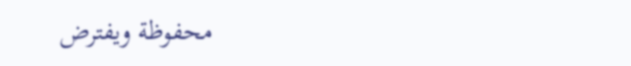محفوظة ويفترض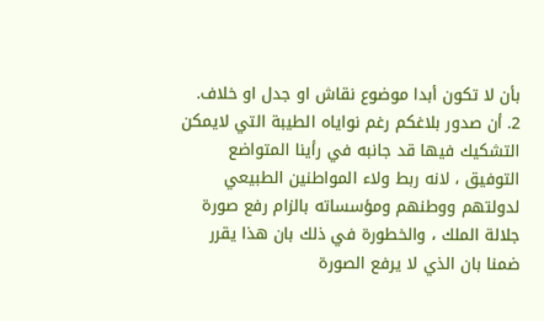بأن لا تكون أبدا موضوع نقاش او جدل او خلاف.
2. أن صدور بلاغكم رغم نواياه الطيبة التي لايمكن التشكيك فيها قد جانبه في رأينا المتواضع التوفيق ، لانه ربط ولاء المواطنين الطبيعي لدولتهم ووطنهم ومؤسساته بالزام رفع صورة جلالة الملك ، والخطورة في ذلك بان هذا يقرر ضمنا بان الذي لا يرفع الصورة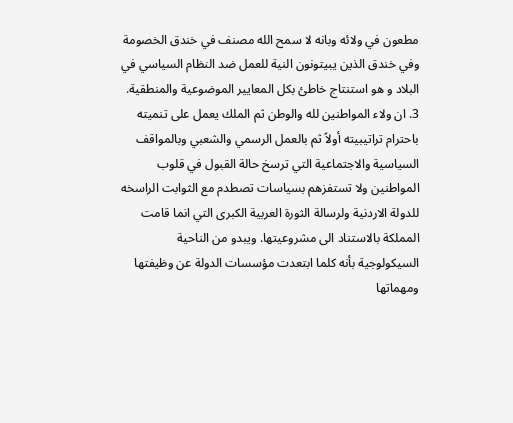مطعون في ولائه وبانه لا سمح الله مصنف في خندق الخصومة وفي خندق الذين يبيتونون النية للعمل ضد النظام السياسي في البلاد و هو استنتاج خاطئ بكل المعايير الموضوعية والمنطقية.
3. ان ولاء المواطنين لله والوطن ثم الملك يعمل على تنميته باحترام تراتيبيته أولاً ثم بالعمل الرسمي والشعبي وبالمواقف السياسية والاجتماعية التي ترسخ حالة القبول في قلوب المواطنين ولا تستفزهم بسياسات تصطدم مع الثوابت الراسخه للدولة الاردنية ولرسالة الثورة العربية الكبرى التي انما قامت المملكة بالاستناد الى مشروعيتها. ويبدو من الناحية السيكولوجية بأنه كلما ابتعدت مؤسسات الدولة عن وظيفتها ومهماتها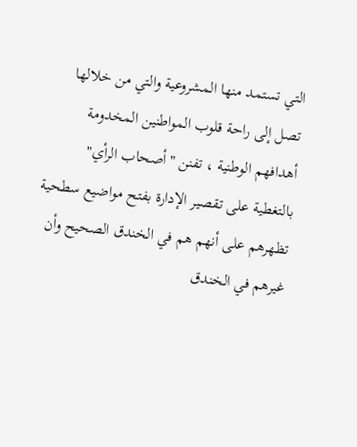التي تستمد منها المشروعية والتي من خلالها تصل إلى راحة قلوب المواطنين المخدومة أهدافهم الوطنية ، تفنن "أصحاب الرأي" بالتغطية على تقصير الإدارة بفتح مواضيع سطحية تظهرهم على أنهم هم في الخندق الصحيح وأن غيرهم في الخندق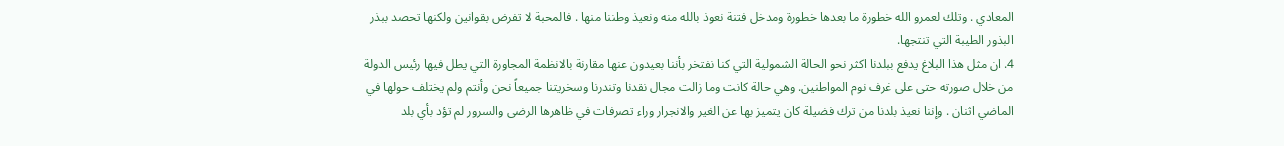المعادي . وتلك لعمرو الله خطورة ما بعدها خطورة ومدخل فتنة نعوذ بالله منه ونعيذ وطننا منها . فالمحبة لا تفرض بقوانين ولكنها تحصد ببذر البذور الطيبة التي تنتجها.
4. ان مثل هذا البلاغ يدفع ببلدنا اكثر نحو الحالة الشمولية التي كنا نفتخر بأننا بعيدون عنها مقارنة بالانظمة المجاورة التي يطل فيها رئيس الدولة من خلال صورته حتى على غرف نوم المواطنين. وهي حالة كانت وما زالت مجال نقدنا وتندرنا وسخريتنا جميعاً نحن وأنتم ولم يختلف حولها في الماضي اثنان . وإننا نعيذ بلدنا من ترك فضيلة كان يتميز بها عن الغير والانجرار وراء تصرفات في ظاهرها الرضى والسرور لم تؤد بأي بلد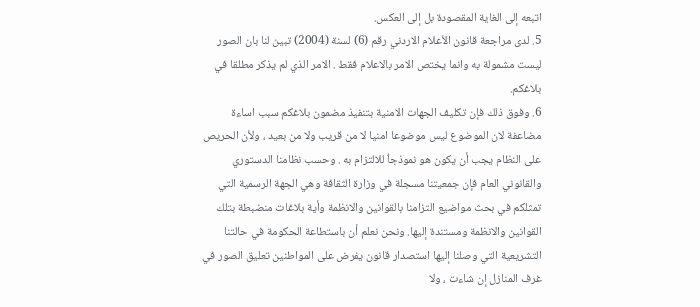اتبعه إلى الغاية المقصودة بل إلى العكس.
5. لدى مراجعة قانون الأعلام الاردني رقم (6) لسنة (2004) تبين لنا بان الصور ليست مشمولة به وانما يختص الامر بالاعلام فقط . الامر الذي لم يذكر مطلقا في بلاغكم.
6. وفوق ذلك فإن تكليف الجهات الامنية بتنفيذ مضمون بلاغكم سبب اساءة مضاعفة لان الموضوع ليس موضوعا امنيا لا من قريب ولا من بعيد ، ولأن الحريص على النظام يجب أن يكون هو نموذجاُ للالتزام به . وحسب نظامنا الدستوري والقانوني العام فإن جمعيتنا مسجلة في وزارة الثقافة وهي الجهة الرسمية التي تمثلكم في بحث مواضيع التزامنا بالقوانين والانظمة وأية بلاغات منضبطة بتلك القوانين والانظمة ومستندة إليها. ونحن نعلم أن باستطاعة الحكومة في حالتنا التشريعية التي وصلنا إليها استصدار قانون يفرض على المواطنين تعليق الصور في غرف المنازل إن شاءت ، ولا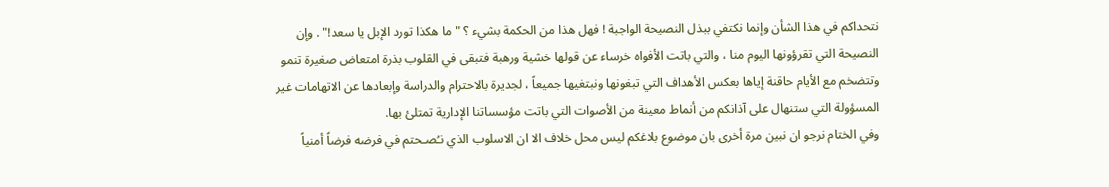نتحداكم في هذا الشأن وإنما نكتفي ببذل النصيحة الواجبة ! فهل هذا من الحكمة بشيء ؟ " ما هكذا تورد الإبل يا سعد!" . وإن النصيحة التي تقرؤونها اليوم منا ، والتي باتت الأفواه خرساء عن قولها خشية ورهبة فتبقى في القلوب بذرة امتعاض صغيرة تنمو وتتضخم مع الأيام حاقنة إياها بعكس الأهداف التي تبغونها ونبتغيها جميعاً ، لجديرة بالاحترام والدراسة وإبعادها عن الاتهامات غير المسؤولة التي ستنهال على آذانكم من أنماط معينة من الأصوات التي باتت مؤسساتنا الإدارية تمتلئ بها.
وفي الختام نرجو ان نبين مرة أخرى بان موضوع بلاغكم ليس محل خلاف الا ان الاسلوب الذي نـُصـحتم في فرضه فرضاً أمنياً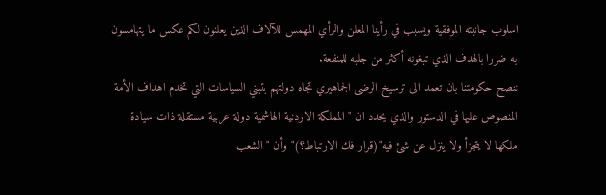اسلوب جانبته الموفقية ويسبب في رأينا المعلن والرأي المهمس للآلاف الذين يعلنون لكم عكس ما يتهامسون به ضررا بالهدف الذي تبغونه أكثر من جلبه للمنفعة.
ننصح حكومتنا بان تعمد الى ترسيخ الرضى الجماهيري تجاه دولتهم بتبني السياسات التي تخدم اهداف الأمة المنصوص عليها في الدستور والذي يحدد ان " المملكة الاردنية الهاشمية دولة عربية مستقلة ذات سيادة ملكها لا يتجزأ ولا ينزل عن شئ فيه"(قرار فك الارتباط؟)" وأن " الشعب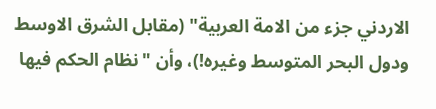الاردني جزء من الامة العربية" (مقابل الشرق الاوسط ودول البحر المتوسط وغيره!)، وأن "نظام الحكم فيها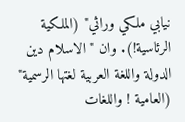نيابي ملكي وراثي" (الملكية الرئاسية!). وان "الاسلام دين الدولة واللغة العربية لغتها الرسمية" (العامية ! واللغات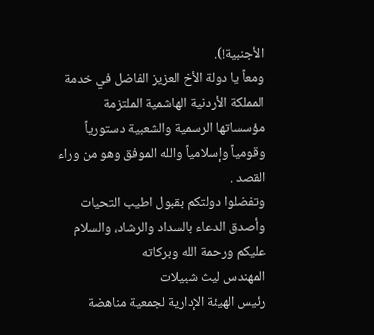الأجنبية!).
ومعاً يا دولة الأخ العزيز الفاضل في خدمة المملكة الأردنية الهاشمية الملتزمة مؤسساتها الرسمية والشعبية دستورياً وقومياً وإسلامياً والله الموفق وهو من وراء القصد .
وتفضلوا دولتكم بقبول اطيب التحيات وأصدق الدعاء بالسداد والرشاد، والسلام عليكم ورحمة الله وبركاته
المهندس ليث شبيلات
رئيس الهيئة الإدارية لجمعية مناهضة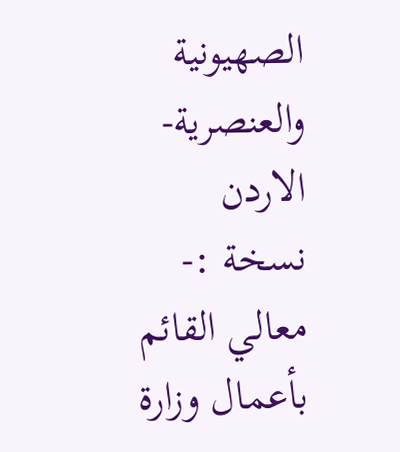الصهيونية والعنصرية-الاردن
نسخة :- معالي القائم بأعمال وزارة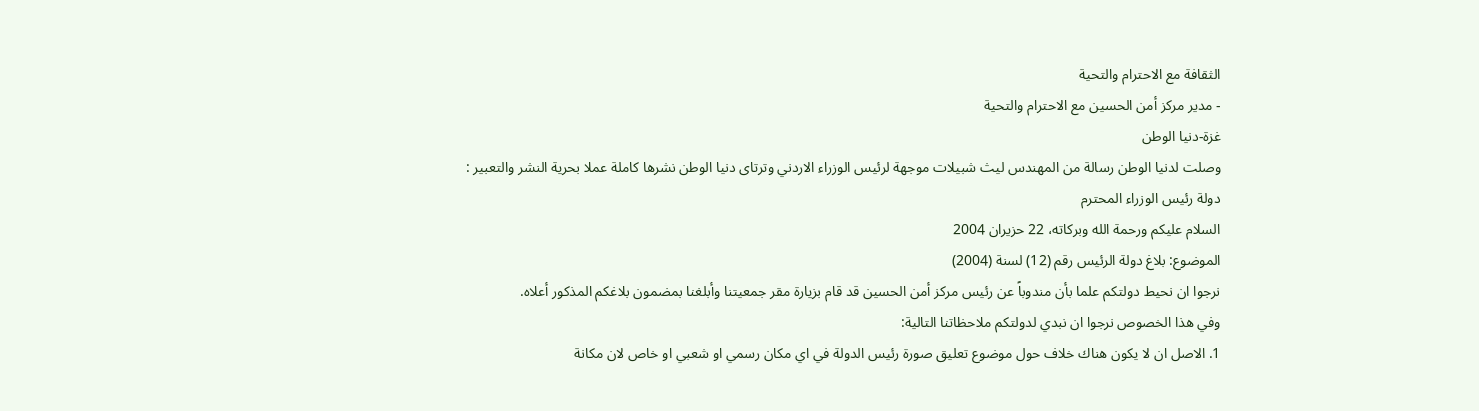الثقافة مع الاحترام والتحية
- مدير مركز أمن الحسين مع الاحترام والتحية
غزة-دنيا الوطن
وصلت لدنيا الوطن رسالة من المهندس ليث شبيلات موجهة لرئيس الوزراء الاردني وترتاى دنيا الوطن نشرها كاملة عملا بحرية النشر والتعبير :
دولة رئيس الوزراء المحترم
السلام عليكم ورحمة الله وبركاته، 22 حزيران 2004
الموضوع: بلاغ دولة الرئيس رقم (12) لسنة (2004)
نرجوا ان نحيط دولتكم علما بأن مندوباً عن رئيس مركز أمن الحسين قد قام بزيارة مقر جمعيتنا وأبلغنا بمضمون بلاغكم المذكور أعلاه.
وفي هذا الخصوص نرجوا ان نبدي لدولتكم ملاحظاتنا التالية:
1. الاصل ان لا يكون هناك خلاف حول موضوع تعليق صورة رئيس الدولة في اي مكان رسمي او شعبي او خاص لان مكانة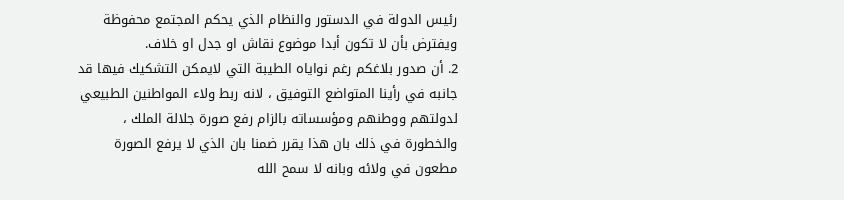رئيس الدولة في الدستور والنظام الذي يحكم المجتمع محفوظة ويفترض بأن لا تكون أبدا موضوع نقاش او جدل او خلاف.
2. أن صدور بلاغكم رغم نواياه الطيبة التي لايمكن التشكيك فيها قد جانبه في رأينا المتواضع التوفيق ، لانه ربط ولاء المواطنين الطبيعي لدولتهم ووطنهم ومؤسساته بالزام رفع صورة جلالة الملك ، والخطورة في ذلك بان هذا يقرر ضمنا بان الذي لا يرفع الصورة مطعون في ولائه وبانه لا سمح الله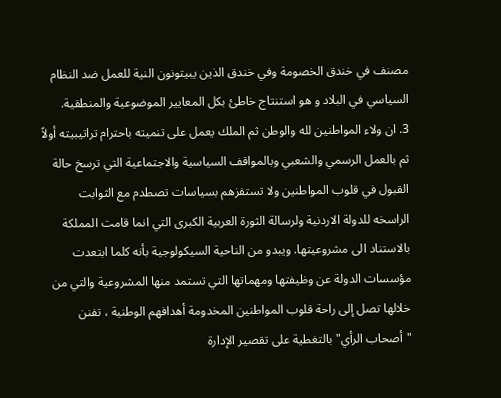مصنف في خندق الخصومة وفي خندق الذين يبيتونون النية للعمل ضد النظام السياسي في البلاد و هو استنتاج خاطئ بكل المعايير الموضوعية والمنطقية.
3. ان ولاء المواطنين لله والوطن ثم الملك يعمل على تنميته باحترام تراتيبيته أولاً ثم بالعمل الرسمي والشعبي وبالمواقف السياسية والاجتماعية التي ترسخ حالة القبول في قلوب المواطنين ولا تستفزهم بسياسات تصطدم مع الثوابت الراسخه للدولة الاردنية ولرسالة الثورة العربية الكبرى التي انما قامت المملكة بالاستناد الى مشروعيتها. ويبدو من الناحية السيكولوجية بأنه كلما ابتعدت مؤسسات الدولة عن وظيفتها ومهماتها التي تستمد منها المشروعية والتي من خلالها تصل إلى راحة قلوب المواطنين المخدومة أهدافهم الوطنية ، تفنن "أصحاب الرأي" بالتغطية على تقصير الإدارة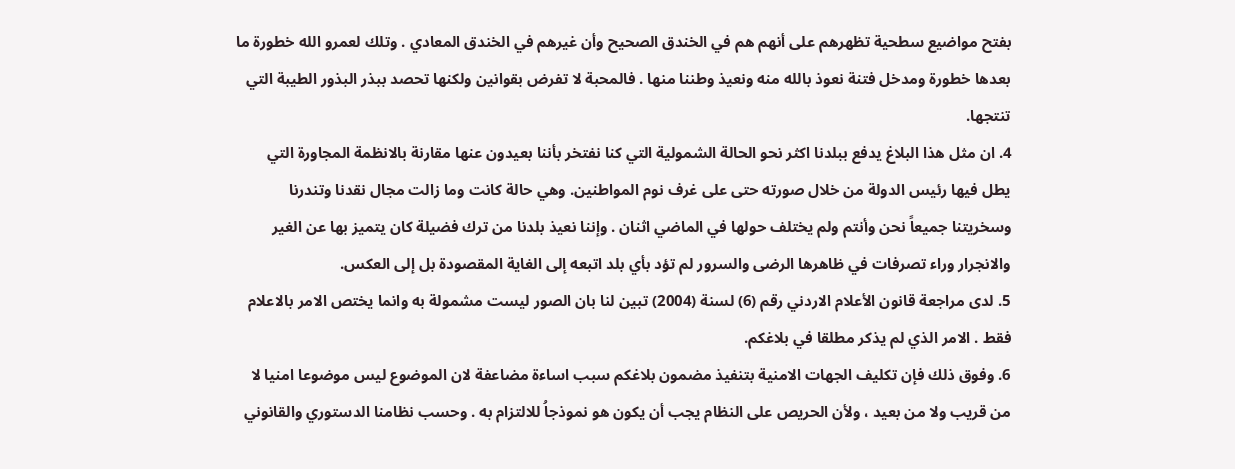بفتح مواضيع سطحية تظهرهم على أنهم هم في الخندق الصحيح وأن غيرهم في الخندق المعادي . وتلك لعمرو الله خطورة ما بعدها خطورة ومدخل فتنة نعوذ بالله منه ونعيذ وطننا منها . فالمحبة لا تفرض بقوانين ولكنها تحصد ببذر البذور الطيبة التي تنتجها.
4. ان مثل هذا البلاغ يدفع ببلدنا اكثر نحو الحالة الشمولية التي كنا نفتخر بأننا بعيدون عنها مقارنة بالانظمة المجاورة التي يطل فيها رئيس الدولة من خلال صورته حتى على غرف نوم المواطنين. وهي حالة كانت وما زالت مجال نقدنا وتندرنا وسخريتنا جميعاً نحن وأنتم ولم يختلف حولها في الماضي اثنان . وإننا نعيذ بلدنا من ترك فضيلة كان يتميز بها عن الغير والانجرار وراء تصرفات في ظاهرها الرضى والسرور لم تؤد بأي بلد اتبعه إلى الغاية المقصودة بل إلى العكس.
5. لدى مراجعة قانون الأعلام الاردني رقم (6) لسنة (2004) تبين لنا بان الصور ليست مشمولة به وانما يختص الامر بالاعلام فقط . الامر الذي لم يذكر مطلقا في بلاغكم.
6. وفوق ذلك فإن تكليف الجهات الامنية بتنفيذ مضمون بلاغكم سبب اساءة مضاعفة لان الموضوع ليس موضوعا امنيا لا من قريب ولا من بعيد ، ولأن الحريص على النظام يجب أن يكون هو نموذجاُ للالتزام به . وحسب نظامنا الدستوري والقانوني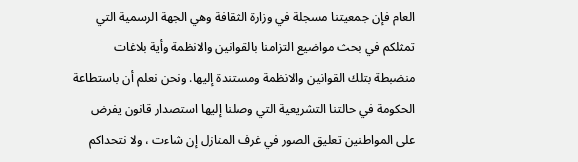العام فإن جمعيتنا مسجلة في وزارة الثقافة وهي الجهة الرسمية التي تمثلكم في بحث مواضيع التزامنا بالقوانين والانظمة وأية بلاغات منضبطة بتلك القوانين والانظمة ومستندة إليها. ونحن نعلم أن باستطاعة الحكومة في حالتنا التشريعية التي وصلنا إليها استصدار قانون يفرض على المواطنين تعليق الصور في غرف المنازل إن شاءت ، ولا نتحداكم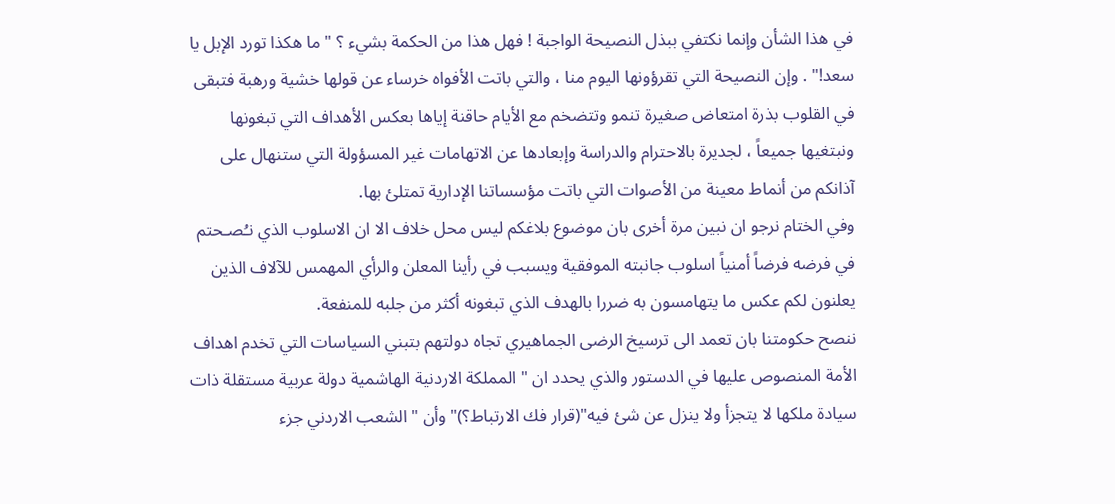في هذا الشأن وإنما نكتفي ببذل النصيحة الواجبة ! فهل هذا من الحكمة بشيء ؟ " ما هكذا تورد الإبل يا سعد!" . وإن النصيحة التي تقرؤونها اليوم منا ، والتي باتت الأفواه خرساء عن قولها خشية ورهبة فتبقى في القلوب بذرة امتعاض صغيرة تنمو وتتضخم مع الأيام حاقنة إياها بعكس الأهداف التي تبغونها ونبتغيها جميعاً ، لجديرة بالاحترام والدراسة وإبعادها عن الاتهامات غير المسؤولة التي ستنهال على آذانكم من أنماط معينة من الأصوات التي باتت مؤسساتنا الإدارية تمتلئ بها.
وفي الختام نرجو ان نبين مرة أخرى بان موضوع بلاغكم ليس محل خلاف الا ان الاسلوب الذي نـُصـحتم في فرضه فرضاً أمنياً اسلوب جانبته الموفقية ويسبب في رأينا المعلن والرأي المهمس للآلاف الذين يعلنون لكم عكس ما يتهامسون به ضررا بالهدف الذي تبغونه أكثر من جلبه للمنفعة.
ننصح حكومتنا بان تعمد الى ترسيخ الرضى الجماهيري تجاه دولتهم بتبني السياسات التي تخدم اهداف الأمة المنصوص عليها في الدستور والذي يحدد ان " المملكة الاردنية الهاشمية دولة عربية مستقلة ذات سيادة ملكها لا يتجزأ ولا ينزل عن شئ فيه"(قرار فك الارتباط؟)" وأن " الشعب الاردني جزء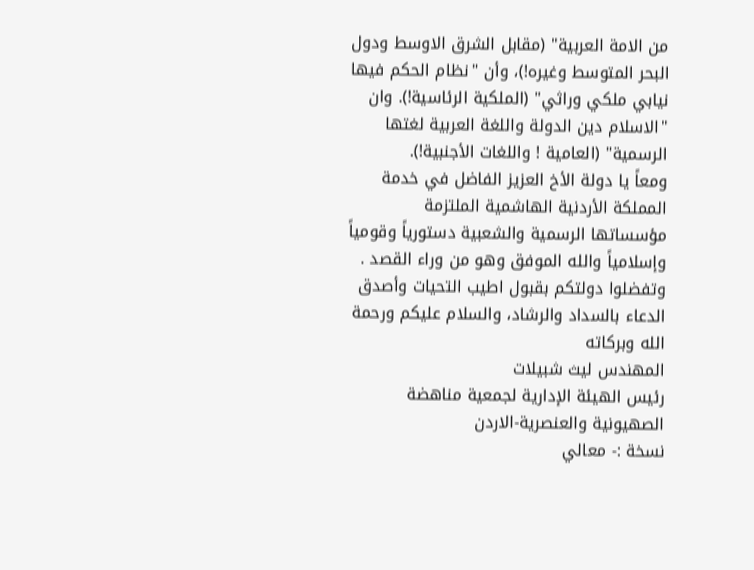من الامة العربية" (مقابل الشرق الاوسط ودول البحر المتوسط وغيره!)، وأن "نظام الحكم فيها نيابي ملكي وراثي" (الملكية الرئاسية!). وان "الاسلام دين الدولة واللغة العربية لغتها الرسمية" (العامية ! واللغات الأجنبية!).
ومعاً يا دولة الأخ العزيز الفاضل في خدمة المملكة الأردنية الهاشمية الملتزمة مؤسساتها الرسمية والشعبية دستورياً وقومياً وإسلامياً والله الموفق وهو من وراء القصد .
وتفضلوا دولتكم بقبول اطيب التحيات وأصدق الدعاء بالسداد والرشاد، والسلام عليكم ورحمة الله وبركاته
المهندس ليث شبيلات
رئيس الهيئة الإدارية لجمعية مناهضة الصهيونية والعنصرية-الاردن
نسخة :- معالي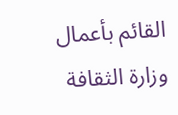القائم بأعمال وزارة الثقافة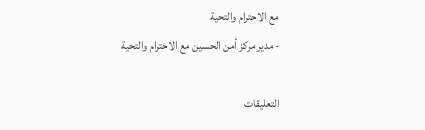مع الاحترام والتحية
- مدير مركز أمن الحسين مع الاحترام والتحية

التعليقات